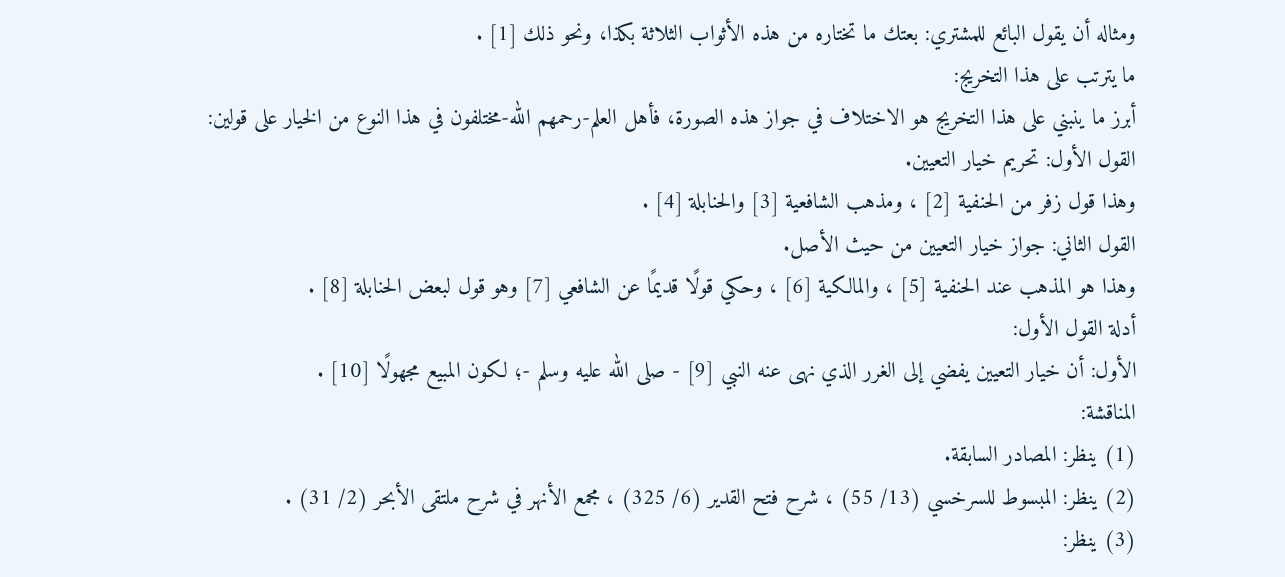ومثاله أن يقول البائع للمشتري: بعتك ما تختاره من هذه الأثواب الثلاثة بكذا، ونحو ذلك [1] .
ما يترتب على هذا التخريج:
أبرز ما ينبني على هذا التخريج هو الاختلاف في جواز هذه الصورة، فأهل العلم-رحمهم الله-مختلفون في هذا النوع من الخيار على قولين:
القول الأول: تحريم خيار التعيين.
وهذا قول زفر من الحنفية [2] ، ومذهب الشافعية [3] والحنابلة [4] .
القول الثاني: جواز خيار التعيين من حيث الأصل.
وهذا هو المذهب عند الحنفية [5] ، والمالكية [6] ، وحكي قولًا قديمًا عن الشافعي [7] وهو قول لبعض الحنابلة [8] .
أدلة القول الأول:
الأول: أن خيار التعيين يفضي إلى الغرر الذي نهى عنه النبي [9] - صلى الله عليه وسلم -؛ لكون المبيع مجهولًا [10] .
المناقشة:
(1) ينظر: المصادر السابقة.
(2) ينظر: المبسوط للسرخسي (13/ 55) ، شرح فتح القدير (6/ 325) ، مجمع الأنهر في شرح ملتقى الأبحر (2/ 31) .
(3) ينظر: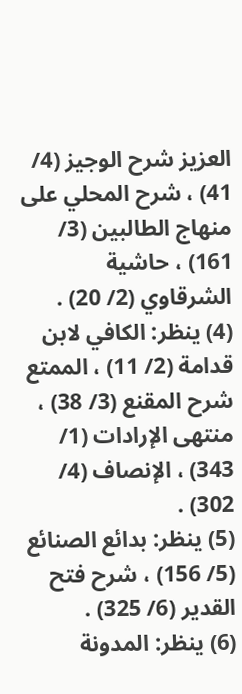العزيز شرح الوجيز (4/ 41) ، شرح المحلي على منهاج الطالبين (3/ 161) ، حاشية الشرقاوي (2/ 20) .
(4) ينظر: الكافي لابن قدامة (2/ 11) ، الممتع شرح المقنع (3/ 38) ، منتهى الإرادات (1/ 343) ، الإنصاف (4/ 302) .
(5) ينظر: بدائع الصنائع (5/ 156) ، شرح فتح القدير (6/ 325) .
(6) ينظر: المدونة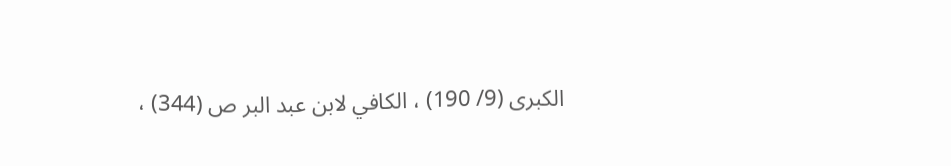الكبرى (9/ 190) ، الكافي لابن عبد البر ص (344) ،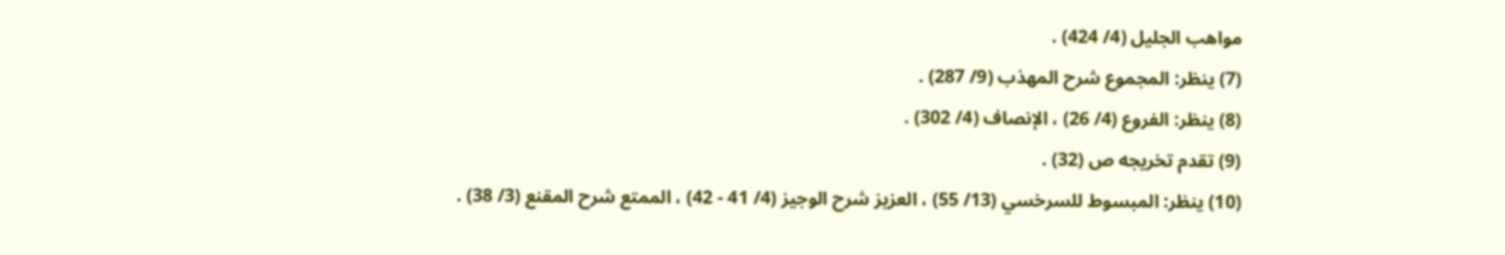مواهب الجليل (4/ 424) .
(7) ينظر: المجموع شرح المهذب (9/ 287) .
(8) ينظر: الفروع (4/ 26) ، الإنصاف (4/ 302) .
(9) تقدم تخريجه ص (32) .
(10) ينظر: المبسوط للسرخسي (13/ 55) ، العزيز شرح الوجيز (4/ 41 - 42) ، الممتع شرح المقنع (3/ 38) .